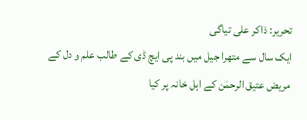تحریر: ذاکر علی تیاگی
ایک سال سے متھرا جیل میں بند پی ایچ ڈی کے طالب علم و دل کے مریض عتیق الرحمٰن کے اہل خانہ پر کیا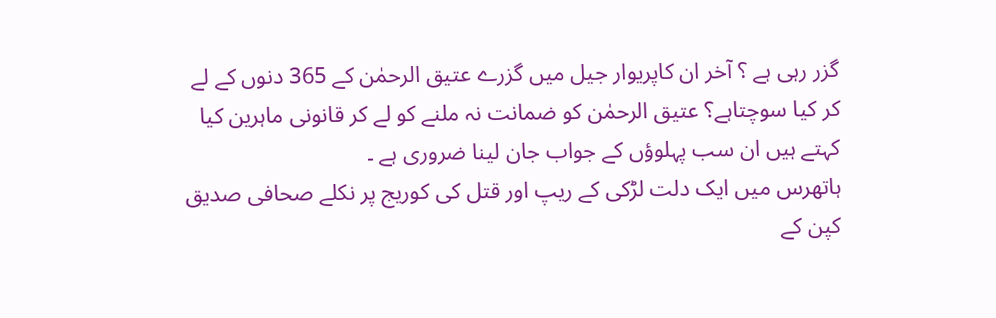گزر رہی ہے ؟ آخر ان کاپریوار جیل میں گزرے عتیق الرحمٰن کے 365 دنوں کے لے کر کیا سوچتاہے؟ عتیق الرحمٰن کو ضمانت نہ ملنے کو لے کر قانونی ماہرین کیا کہتے ہیں ان سب پہلوؤں کے جواب جان لینا ضروری ہے ۔
ہاتھرس میں ایک دلت لڑکی کے ریپ اور قتل کی کوریج پر نکلے صحافی صدیق کپن کے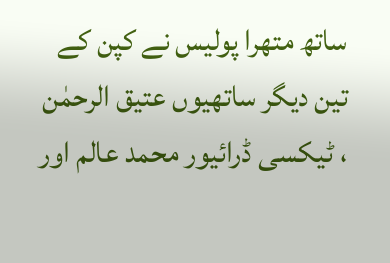ساتھ متھرا پولیس نے کپن کے تین دیگر ساتھیوں عتیق الرحمٰن ، ٹیکسی ڈرائیور محمد عالم اور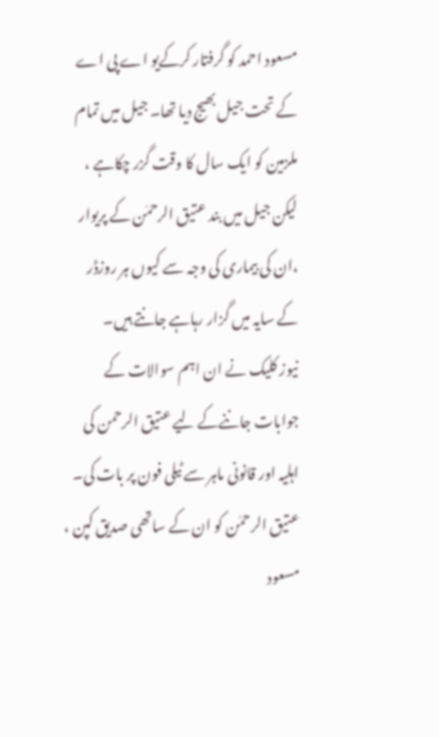مسعود احمد کو گرفتار کرکےیو اے پی اے کے تحت جیل بھیج دیا تھا۔ جیل میں تمام ملزمین کو ایک سال کا وقت گزر چکاہے ، لیکن جیل میں بند عتیق الرحمٰن کے پریوار ،ان کی بیماری کی وجہ سے کیوں ہر روزڈر کے سایہ میں گزار رہاہے جانتے ہیں۔
نیوز کلیک نے ان اہم سوالات کے جوابات جاننےکے لیے عتیق الرحمن کی اہلیہ اور قانونی ماہر سے ٹیلی فون پر بات کی۔
عتیق الرحمٰن کو ان کے ساتھی صدیق کپن ، مسعود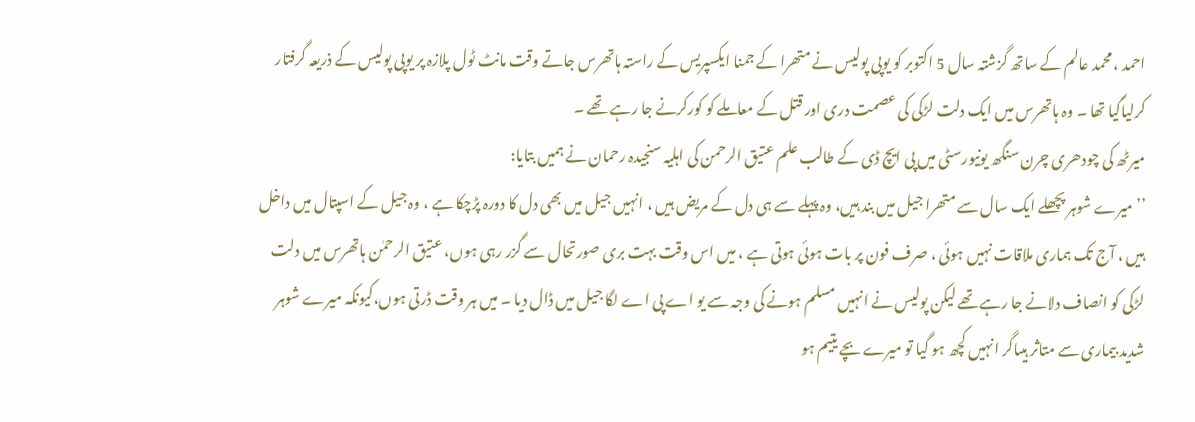احمد ، محمد عالم کے ساتھ گزشتہ سال 5 اکتوبر کو یوپی پولیس نے متھرا کے جمنا ایکسپریس کے راستہ ہاتھرس جاتے وقت مانٹ ٹول پلازہ پر یوپی پولیس کے ذریعہ گرفتار کرلیاگیا تھا ۔ وہ ہاتھرس میں ایک دلت لڑکی کی عصمت دری اور قتل کے معاملے کو کورکرنے جا رہے تھے ۔
میرٹھ کی چودھری چرن سنگھ یونیورسٹی میں پی ایچ ڈی کے طالب علم عتیق الرحمن کی اہلیہ سنجیدہ رحمان نے ہمیں بتایا:
’’میرے شوہر پچھلے ایک سال سے متھرا جیل میں بند ہیں، وہ پہلے سے ہی دل کے مریض ہیں ، انہیں جیل میں بھی دل کا دورہ پڑچکا ہے ، وہ جیل کے اسپتال میں داخل ہیں ، آج تک ہماری ملاقات نہیں ہوئی ، صرف فون پر بات ہوئی ہوتی ہے ، میں اس وقت بہت بری صورتحال سے گزر رہی ہوں، عتیق الرحمٰن ہاتھرس میں دلت لڑکی کو انصاف دلانے جا رہے تھے لیکن پولیس نے انہیں مسلم ہونے کی وجہ سے یو اے پی اے لگا جیل میں ڈال دیا ۔ میں ہر وقت ڈرتی ہوں،کیونکہ میرے شوہر شدید بیماری سے متاثر ہیںاگر انہیں کچھ ہو گیا تو میرے بچے یتیم ہو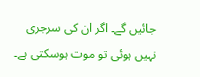جائیں گے۔ اگر ان کی سرجری نہیں ہوئی تو موت ہوسکتی ہے۔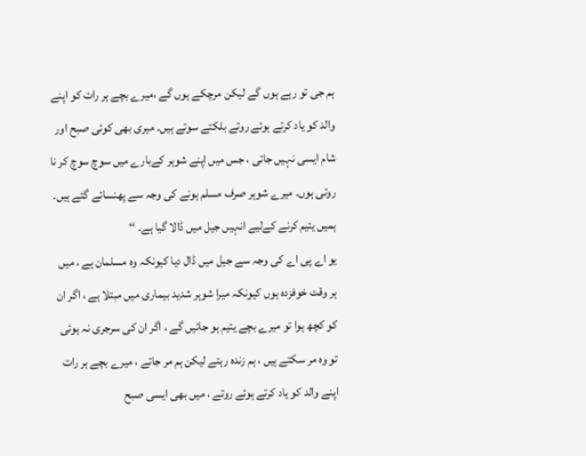ہم جی تو رہے ہوں گے لیکن مرچکے ہوں گے ،میرے بچے ہر رات کو اپنے والد کو یاد کرتے ہوئے روتے بلکتے سوتے ہیں۔ میری بھی کوئی صبح اور شام ایسی نہیں جاتی ، جس میں اپنے شوہر کےبارے میں سوچ سوچ کر نا روتی ہوں۔ میرے شوہر صرف مسلم ہونے کی وجہ سے پھنسائے گئے ہیں۔ ہمیں یتیم کرنے کےلیے انہیں جیل میں ڈالا گیا ہے۔ ‘‘
یو اے پی اے کی وجہ سے جیل میں ڈال دیا کیونکہ وہ مسلمان ہے ، میں ہر وقت خوفزدہ ہوں کیونکہ میرا شوہر شدید بیماری میں مبتلا ہے ، اگر ان کو کچھ ہوا تو میرے بچے یتیم ہو جائیں گے ، اگر ان کی سرجری نہ ہوئی تو وہ مر سکتے ہیں ، ہم زندہ رہتے لیکن ہم مر جاتے ، میرے بچے ہر رات اپنے والد کو یاد کرتے ہوئے روتے ، میں بھی ایسی صبح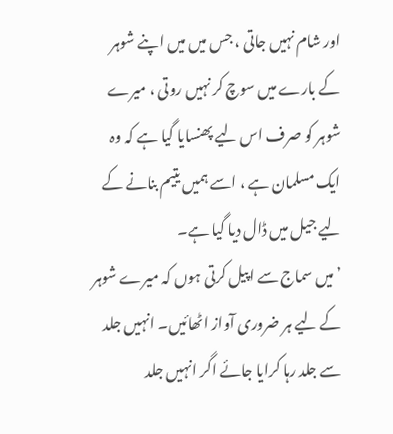اور شام نہیں جاتی ، جس میں میں اپنے شوہر کے بارے میں سوچ کر نہیں روتی ، میرے شوہر کو صرف اس لیے پھنسایا گیا ہے کہ وہ ایک مسلمان ہے ، اسے ہمیں یتیم بنانے کے لیے جیل میں ڈال دیا گیا ہے۔
’میں سماج سے اپیل کرتی ہوں کہ میرے شوہر کے لیے ہر ضروری آواز اٹھائیں۔ انہیں جلد سے جلد رہا کرایا جائے اگر انہیں جلد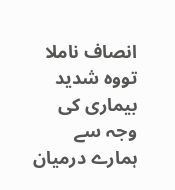انصاف ناملا تووہ شدید بیماری کی وجہ سے ہمارے درمیان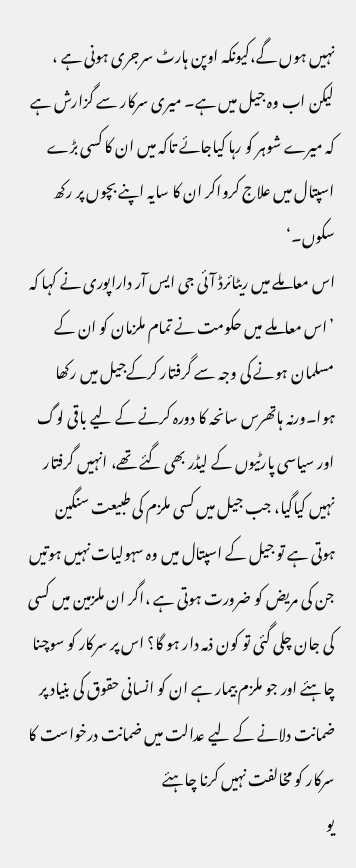نہیں ہوں گے،کیونکہ اوپن ہارٹ سرجری ہونی ہے ، لیکن اب وہ جیل میں ہے۔ میری سرکار سے گزارش ہے کہ میرے شوہر کو رہا کیاجائے تاکہ میں ان کا کسی بڑے اسپتال میں علاج کرواکر ان کا سایہ اپنے بچوں پر رکھ سکوں۔‘
اس معاملے میں ریٹائرڈ آئی جی ایس آر داراپوری نے کہا کہ ’اس معاملے میں حکومت نے تمام ملزمان کو ان کے مسلمان ہونے کی وجہ سے گرفتار کرکےجیل میں رکھا ہوا۔ورنہ ہاتھرس سانحہ کا دورہ کرنے کے لیے باقی لوگ اور سیاسی پارٹیوں کے لیڈر بھی گئے تھے، انہیں گرفتار نہیں کیاگیا، جب جیل میں کسی ملزم کی طبیعت سنگین ہوتی ہے تو جیل کے اسپتال میں وہ سہولیات نہیں ہوتیں جن کی مریض کو ضرورت ہوتی ہے ،اگر ان ملزمین میں کسی کی جان چلی گئی تو کون ذمہ دار ہو گا؟ اس پر سرکار کو سوچنا چاہئے اور جو ملزم بیمار ہے ان کو انسانی حقوق کی بنیاد پر ضمانت دلانے کے لیے عدالت میں ضمانت درخواست کا سرکار کو مخالفت نہیں کرنا چاہئے
یو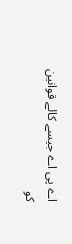اے پی اے جیسے کالے قوانین کو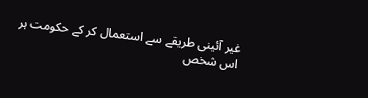غیر آئینی طریقے سے استعمال کر کے حکومت ہر اس شخص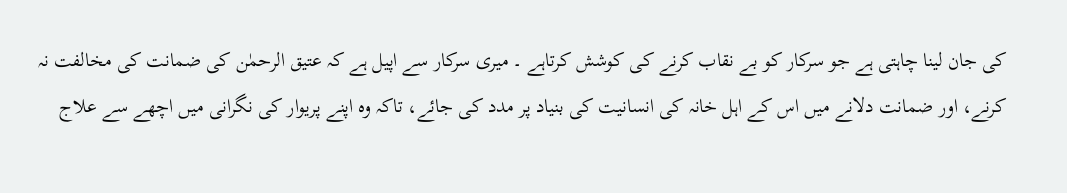کی جان لینا چاہتی ہے جو سرکار کو بے نقاب کرنے کی کوشش کرتاہے ۔ میری سرکار سے اپیل ہے کہ عتیق الرحمٰن کی ضمانت کی مخالفت نہ کرنے، اور ضمانت دلانے میں اس کے اہل خانہ کی انسانیت کی بنیاد پر مدد کی جائے، تاکہ وہ اپنے پریوار کی نگرانی میں اچھے سے علاج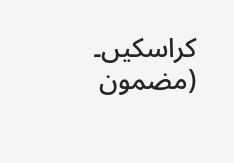کراسکیں۔
(مضمون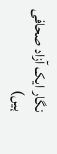نگار ایک آزاد صحافی ہیں)